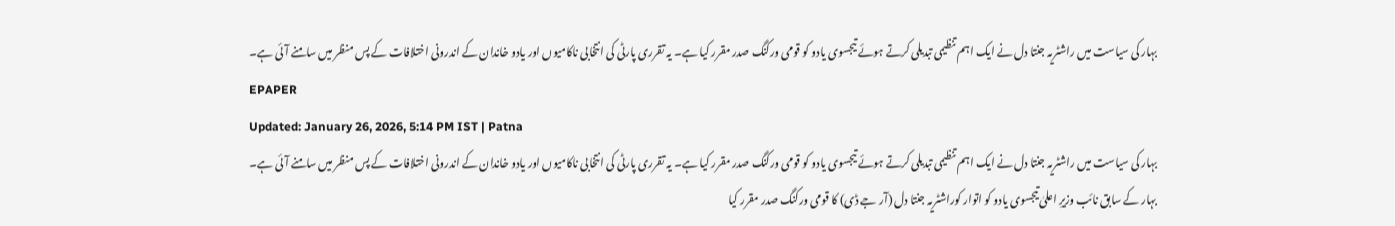بہار کی سیاست میں راشٹریہ جنتا دل نے ایک اہم تنظیمی تبدیلی کرتے ہوئے تیجسوی یادو کو قومی ورکنگ صدر مقرر کیا ہے۔ یہ تقرری پارٹی کی انتخابی ناکامیوں اور یادو خاندان کے اندرونی اختلافات کے پس منظر میں سامنے آئی ہے۔
EPAPER
Updated: January 26, 2026, 5:14 PM IST | Patna
بہار کی سیاست میں راشٹریہ جنتا دل نے ایک اہم تنظیمی تبدیلی کرتے ہوئے تیجسوی یادو کو قومی ورکنگ صدر مقرر کیا ہے۔ یہ تقرری پارٹی کی انتخابی ناکامیوں اور یادو خاندان کے اندرونی اختلافات کے پس منظر میں سامنے آئی ہے۔
بہار کے سابق نائب وزیرِ اعلیٰ تیجسوی یادو کو اتوار کوراشٹریہ جنتا دل (آر جے ڈی) کا قومی ورکنگ صدر مقرر کیا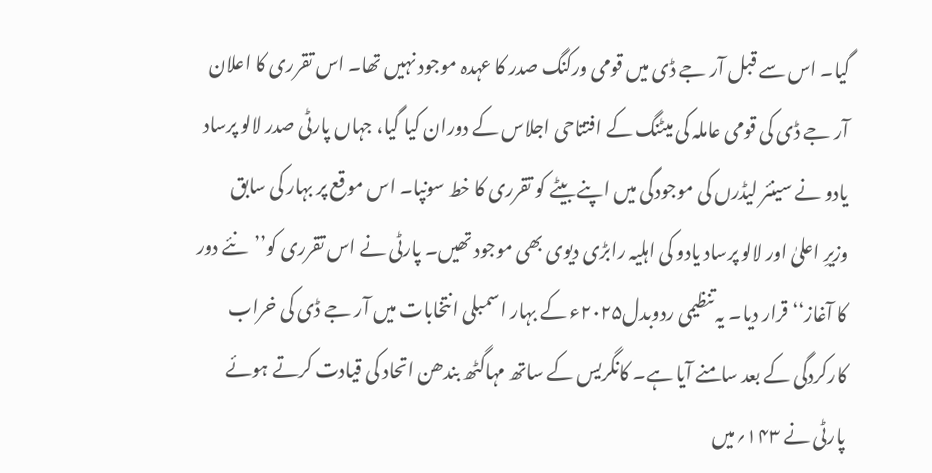گیا۔ اس سے قبل آر جے ڈی میں قومی ورکنگ صدر کا عہدہ موجود نہیں تھا۔ اس تقرری کا اعلان آر جے ڈی کی قومی عاملہ کی میٹنگ کے افتتاحی اجلاس کے دوران کیا گیا، جہاں پارٹی صدر لالو پرساد یادو نے سینئر لیڈرں کی موجودگی میں اپنے بیٹے کو تقرری کا خط سونپا۔ اس موقع پر بہار کی سابق وزیرِ اعلیٰ اور لالو پرساد یادو کی اہلیہ رابڑی دیوی بھی موجود تھیں۔ پارٹی نے اس تقرری کو’’نئے دور کا آغاز‘‘ قرار دیا۔ یہ تنظیمی ردوبدل۲۰۲۵ء کے بہار اسمبلی انتخابات میں آر جے ڈی کی خراب کارکردگی کے بعد سامنے آیا ہے۔ کانگریس کے ساتھ مہاگٹھ بندھن اتحاد کی قیادت کرتے ہوئے پارٹی نے ۱۴۳؍میں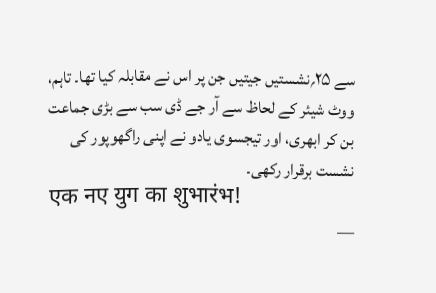سے ۲۵؍نشستیں جیتیں جن پر اس نے مقابلہ کیا تھا۔ تاہم، ووٹ شیئر کے لحاظ سے آر جے ڈی سب سے بڑی جماعت بن کر ابھری، اور تیجسوی یادو نے اپنی راگھوپور کی نشست برقرار رکھی۔
एक नए युग का शुभारंभ!
—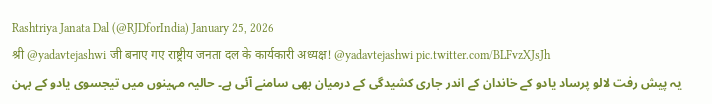Rashtriya Janata Dal (@RJDforIndia) January 25, 2026
श्री @yadavtejashwi जी बनाए गए राष्ट्रीय जनता दल के कार्यकारी अध्यक्ष! @yadavtejashwi pic.twitter.com/BLFvzXJsJh
یہ پیش رفت لالو پرساد یادو کے خاندان کے اندر جاری کشیدگی کے درمیان بھی سامنے آئی ہے۔ حالیہ مہینوں میں تیجسوی یادو کے بہن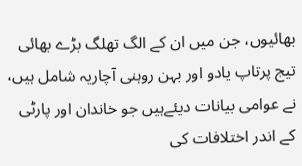بھائیوں، جن میں ان کے الگ تھلگ بڑے بھائی تیج پرتاپ یادو اور بہن روہنی آچاریہ شامل ہیں، نے عوامی بیانات دیئےہیں جو خاندان اور پارٹی کے اندر اختلافات کی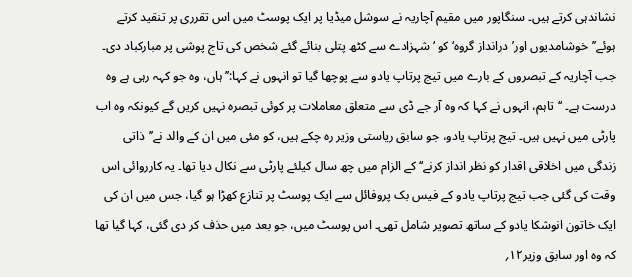نشاندہی کرتے ہیں۔ سنگاپور میں مقیم آچاریہ نے سوشل میڈیا پر ایک پوسٹ میں اس تقرری پر تنقید کرتے ہوئے’’خوشامدیوں اور’درانداز گروہ‘ کو ‘شہزادے سے کٹھ پتلی بنائے گئے شخص کی تاج پوشی پر مبارکباد دی۔
جب آچاریہ کے تبصروں کے بارے میں تیج پرتاپ یادو سے پوچھا گیا تو انہوں نے کہا:’’ہاں، وہ جو کہہ رہی ہے وہ درست ہے۔ ‘‘تاہم، انہوں نے کہا کہ وہ آر جے ڈی سے متعلق معاملات پر کوئی تبصرہ نہیں کریں گے کیونکہ وہ اب پارٹی میں نہیں ہیں۔ تیج پرتاپ یادو، جو سابق ریاستی وزیر رہ چکے ہیں، کو مئی میں ان کے والد نے’’ذاتی زندگی میں اخلاقی اقدار کو نظر انداز کرنے‘‘ کے الزام میں چھ سال کیلئے پارٹی سے نکال دیا تھا۔ یہ کارروائی اس وقت کی گئی جب تیج پرتاپ یادو کے فیس بک پروفائل سے ایک پوسٹ پر تنازع کھڑا ہو گیا، جس میں ان کی ایک خاتون انوشکا یادو کے ساتھ تصویر شامل تھی۔ اس پوسٹ میں، جو بعد میں حذف کر دی گئی، کہا گیا تھا کہ وہ اور سابق وزیر۱۲؍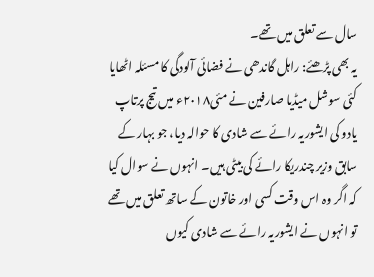سال سے تعلق میں تھے۔
یہ بھی پڑھئے: راہل گاندھی نے فضائی آلودگی کا مسئلہ اٹھایا
کئی سوشل میڈیا صارفین نے مئی۲۰۱۸ء میں تیج پرتاپ یادو کی ایشوریہ رائے سے شادی کا حوالہ دیا، جو بہار کے سابق وزیر چندریکا رائے کی بیٹی ہیں۔ انہوں نے سوال کیا کہ اگر وہ اس وقت کسی اور خاتون کے ساتھ تعلق میں تھے تو انہوں نے ایشوریہ رائے سے شادی کیوں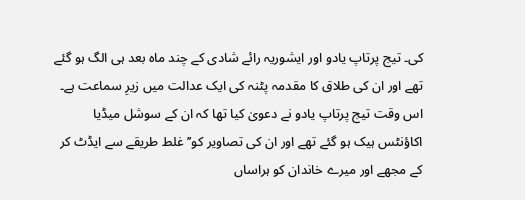کی۔ تیج پرتاپ یادو اور ایشوریہ رائے شادی کے چند ماہ بعد ہی الگ ہو گئے تھے اور ان کی طلاق کا مقدمہ پٹنہ کی ایک عدالت میں زیرِ سماعت ہے۔ اس وقت تیج پرتاپ یادو نے دعویٰ کیا تھا کہ ان کے سوشل میڈیا اکاؤنٹس ہیک ہو گئے تھے اور ان کی تصاویر کو’’غلط طریقے سے ایڈٹ کر کے مجھے اور میرے خاندان کو ہراساں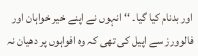اور بدنام کیا گیا۔ ‘‘ انہوں نے اپنے خیر خواہان اور فالوورز سے اپیل کی تھی کہ وہ افواہوں پر دھیان نہ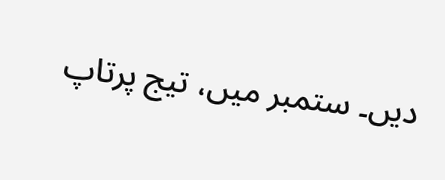دیں۔ ستمبر میں، تیج پرتاپ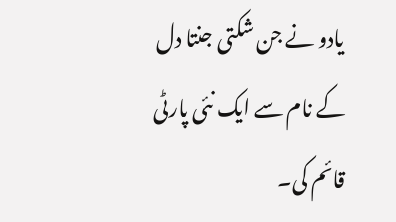یادو نے جن شکتی جنتا دل کے نام سے ایک نئی پارٹی قائم کی۔